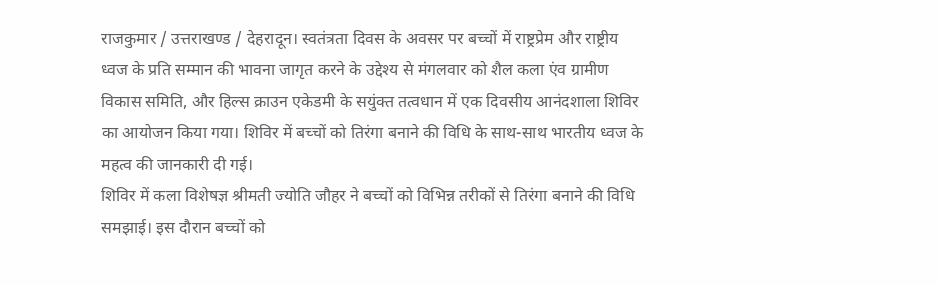राजकुमार / उत्तराखण्ड / देहरादून। स्वतंत्रता दिवस के अवसर पर बच्चों में राष्ट्रप्रेम और राष्ट्रीय ध्वज के प्रति सम्मान की भावना जागृत करने के उद्देश्य से मंगलवार को शैल कला एंव ग्रामीण विकास समिति, और हिल्स क्राउन एकेडमी के सयुंक्त तत्वधान में एक दिवसीय आनंदशाला शिविर का आयोजन किया गया। शिविर में बच्चों को तिरंगा बनाने की विधि के साथ-साथ भारतीय ध्वज के महत्व की जानकारी दी गई।
शिविर में कला विशेषज्ञ श्रीमती ज्योति जौहर ने बच्चों को विभिन्न तरीकों से तिरंगा बनाने की विधि समझाई। इस दौरान बच्चों को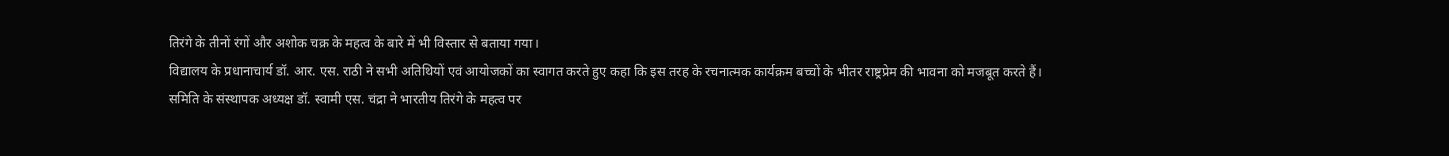तिरंगे के तीनों रंगों और अशोक चक्र के महत्व के बारे में भी विस्तार से बताया गया।
विद्यालय के प्रधानाचार्य डॉ. आर. एस. राठी ने सभी अतिथियों एवं आयोजकों का स्वागत करते हुए कहा कि इस तरह के रचनात्मक कार्यक्रम बच्चों के भीतर राष्ट्रप्रेम की भावना को मजबूत करते हैं।
समिति के संस्थापक अध्यक्ष डॉ. स्वामी एस. चंद्रा ने भारतीय तिरंगे के महत्व पर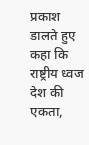प्रकाश डालते हुए कहा कि राष्ट्रीय ध्वज देश की एकता,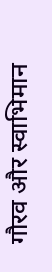गौरव और स्वाभिमान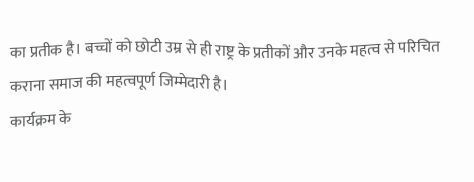का प्रतीक है। बच्चों को छोटी उम्र से ही राष्ट्र के प्रतीकों और उनके महत्व से परिचित कराना समाज की महत्वपूर्ण जिम्मेदारी है।
कार्यक्रम के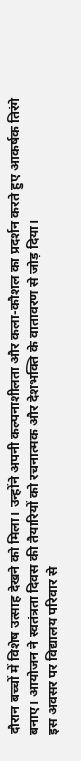दौरान बच्चों में विशेष उत्साह देखने को मिला। उन्होंने अपनी कल्पनाशीलता और कला-कौशल का प्रदर्शन करते हुए आकर्षक तिरंगे बनाए। आयोजन ने स्वतंत्रता दिवस की तैयारियों को रचनात्मक और देशभक्ति के वातावरण से जोड़ दिया।
इस अवसर पर विद्यालय परिवार से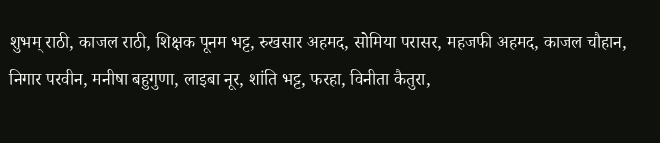शुभम् राठी, काजल राठी, शिक्षक पूनम भट्ट, रुखसार अहमद, सोमिया परासर, महजफी अहमद, काजल चौहान, निगार परवीन, मनीषा बहुगुणा, लाइबा नूर, शांति भट्ट, फरहा, विनीता कैतुरा,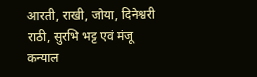आरती, राखी, जोया, दिनेश्वरी राठी, सुरभि भट्ट एवं मंजू कन्याल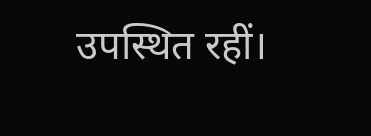उपस्थित रहीं।